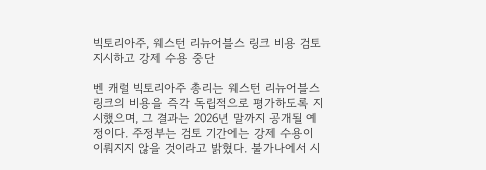빅토리아주, 웨스턴 리뉴어블스 링크 비용 검토 지시하고 강제 수용 중단

벤 캐럴 빅토리아주 총리는 웨스턴 리뉴어블스 링크의 비용을 즉각 독립적으로 평가하도록 지시했으며, 그 결과는 2026년 말까지 공개될 예정이다. 주정부는 검토 기간에는 강제 수용이 이뤄지지 않을 것이라고 밝혔다. 불가나에서 시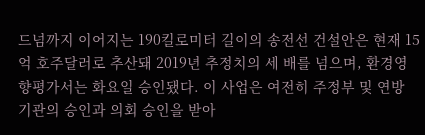드넘까지 이어지는 190킬로미터 길이의 송전선 건설안은 현재 15억 호주달러로 추산돼 2019년 추정치의 세 배를 넘으며, 환경영향평가서는 화요일 승인됐다. 이 사업은 여전히 주정부 및 연방 기관의 승인과 의회 승인을 받아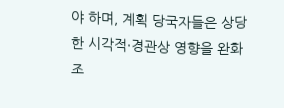야 하며, 계획 당국자들은 상당한 시각적·경관상 영향을 완화 조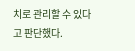치로 관리할 수 있다고 판단했다.